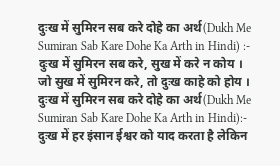दुःख में सुमिरन सब करे दोहे का अर्थ(Dukh Me Sumiran Sab Kare Dohe Ka Arth in Hindi) :-
दुःख में सुमिरन सब करे, सुख में करे न कोय ।
जो सुख में सुमिरन करे, तो दुःख काहे को होय ।
दुःख में सुमिरन सब करे दोहे का अर्थ(Dukh Me Sumiran Sab Kare Dohe Ka Arth in Hindi):-
दुःख में हर इंसान ईश्वर को याद करता है लेकिन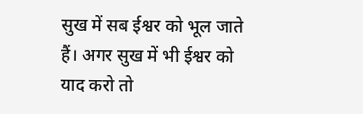सुख में सब ईश्वर को भूल जाते हैं। अगर सुख में भी ईश्वर को याद करो तो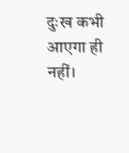दुःख कभी आएगा ही नहीं।